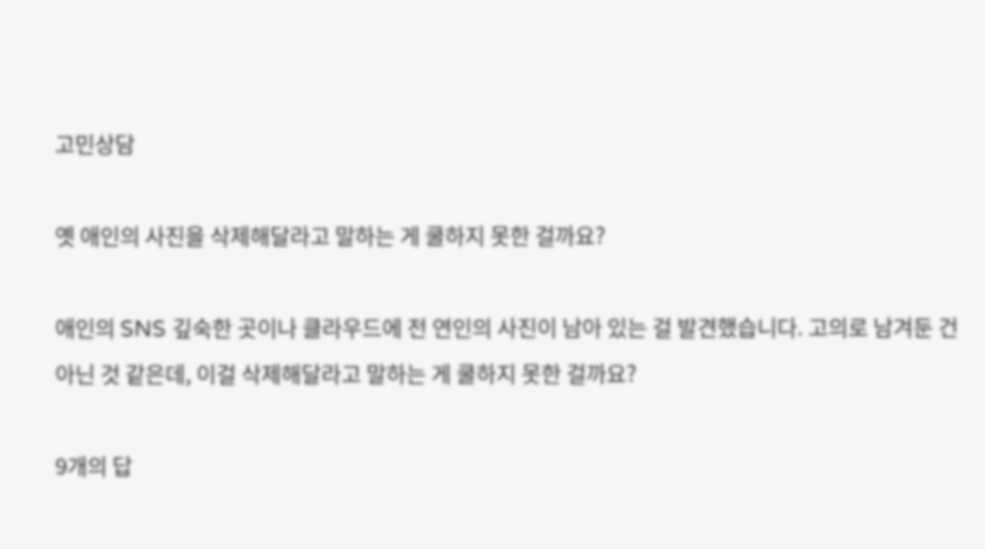고민상담

옛 애인의 사진을 삭제해달라고 말하는 게 쿨하지 못한 걸까요?

애인의 SNS 깊숙한 곳이나 클라우드에 전 연인의 사진이 남아 있는 걸 발견했습니다. 고의로 남겨둔 건 아닌 것 같은데, 이걸 삭제해달라고 말하는 게 쿨하지 못한 걸까요?

9개의 답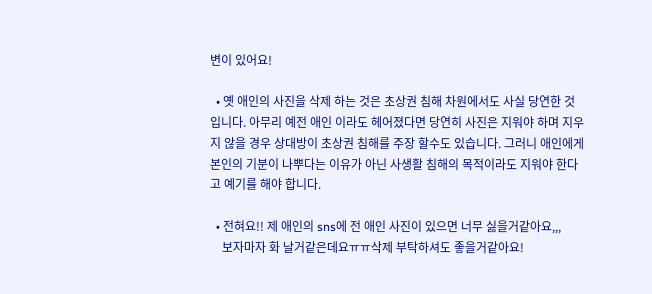변이 있어요!

  • 옛 애인의 사진을 삭제 하는 것은 초상권 침해 차원에서도 사실 당연한 것 입니다. 아무리 예전 애인 이라도 헤어졌다면 당연히 사진은 지워야 하며 지우지 않을 경우 상대방이 초상권 침해를 주장 할수도 있습니다. 그러니 애인에게 본인의 기분이 나뿌다는 이유가 아닌 사생활 침해의 목적이라도 지워야 한다고 예기를 해야 합니다.

  • 전혀요!! 제 애인의 sns에 전 애인 사진이 있으면 너무 싫을거같아요,,,
    보자마자 화 날거같은데요ㅠㅠ삭제 부탁하셔도 좋을거같아요!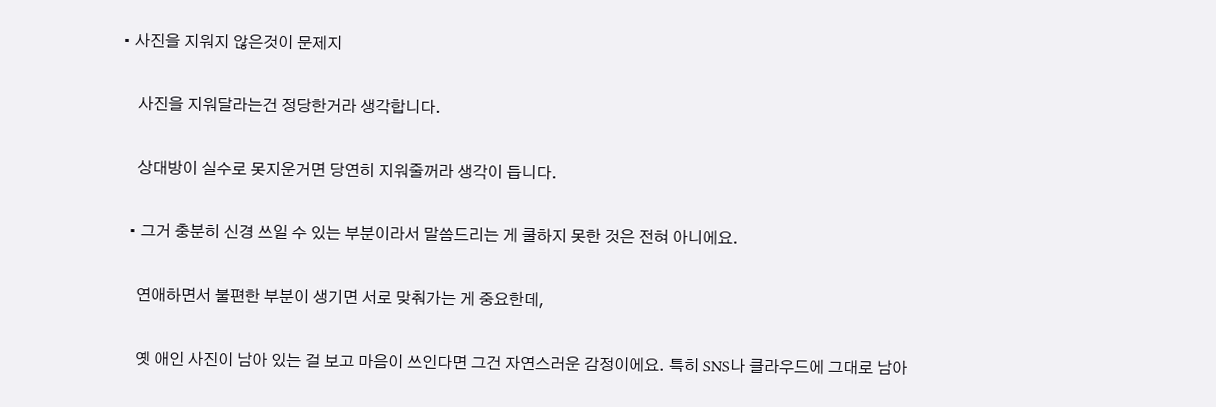• 사진을 지워지 않은것이 문제지

    사진을 지워달라는건 정당한거라 생각합니다.

    상대방이 실수로 못지운거면 당연히 지워줄꺼라 생각이 듭니다.

  • 그거 충분히 신경 쓰일 수 있는 부분이라서 말씀드리는 게 쿨하지 못한 것은 전혀 아니에요.

    연애하면서 불편한 부분이 생기면 서로 맞춰가는 게 중요한데,

    옛 애인 사진이 남아 있는 걸 보고 마음이 쓰인다면 그건 자연스러운 감정이에요. 특히 SNS나 클라우드에 그대로 남아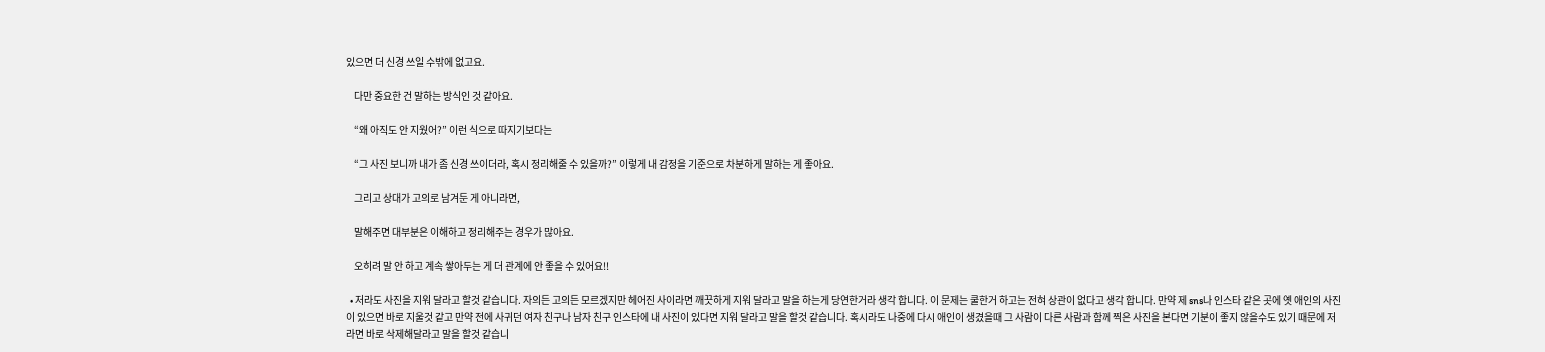있으면 더 신경 쓰일 수밖에 없고요.

    다만 중요한 건 말하는 방식인 것 같아요.

    “왜 아직도 안 지웠어?” 이런 식으로 따지기보다는

    “그 사진 보니까 내가 좀 신경 쓰이더라, 혹시 정리해줄 수 있을까?” 이렇게 내 감정을 기준으로 차분하게 말하는 게 좋아요.

    그리고 상대가 고의로 남겨둔 게 아니라면,

    말해주면 대부분은 이해하고 정리해주는 경우가 많아요.

    오히려 말 안 하고 계속 쌓아두는 게 더 관계에 안 좋을 수 있어요!!

  • 저라도 사진을 지워 달라고 할것 같습니다. 자의든 고의든 모르겠지만 헤어진 사이라면 깨끗하게 지워 달라고 말을 하는게 당연한거라 생각 합니다. 이 문제는 쿨한거 하고는 전혀 상관이 없다고 생각 합니다. 만약 제 sns나 인스타 같은 곳에 옛 애인의 사진이 있으면 바로 지울것 같고 만약 전에 사귀던 여자 친구나 남자 친구 인스타에 내 사진이 있다면 지워 달라고 말을 할것 같습니다. 혹시라도 나중에 다시 애인이 생겼을때 그 사람이 다른 사람과 함께 찍은 사진을 본다면 기분이 좋지 않을수도 있기 때문에 저라면 바로 삭제해달라고 말을 할것 같습니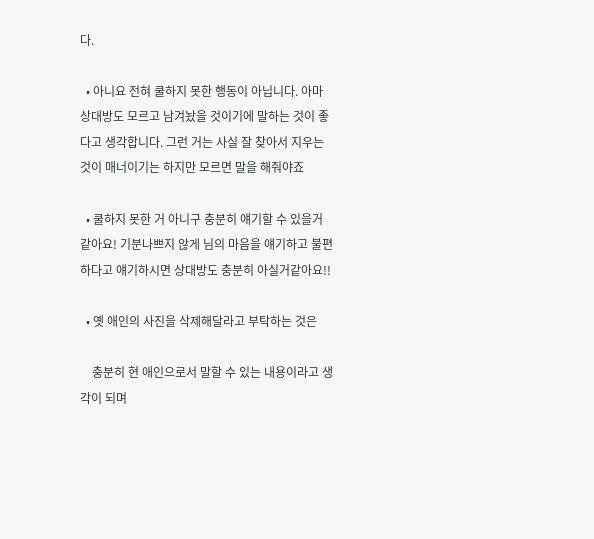다.

  • 아니요 전혀 쿨하지 못한 행동이 아닙니다. 아마 상대방도 모르고 남겨놨을 것이기에 말하는 것이 좋다고 생각합니다. 그런 거는 사실 잘 찾아서 지우는 것이 매너이기는 하지만 모르면 말을 해줘야죠

  • 쿨하지 못한 거 아니구 충분히 얘기할 수 있을거같아요! 기분나쁘지 않게 님의 마음을 얘기하고 불편하다고 얘기하시면 상대방도 충분히 아실거같아요!!

  • 옛 애인의 사진을 삭제해달라고 부탁하는 것은

    충분히 현 애인으로서 말할 수 있는 내용이라고 생각이 되며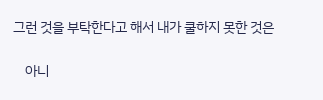그런 것을 부탁한다고 해서 내가 쿨하지 못한 것은

    아니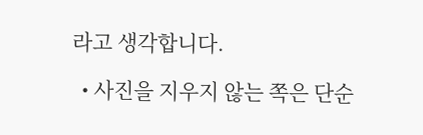라고 생각합니다.

  • 사진을 지우지 않는 쪽은 단순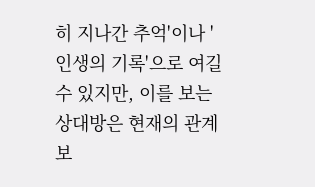히 지나간 추억'이나 '인생의 기록'으로 여길 수 있지만, 이를 보는 상대방은 현재의 관계보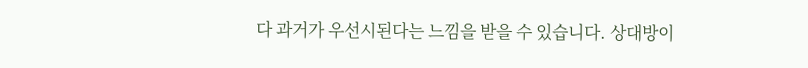다 과거가 우선시된다는 느낌을 받을 수 있습니다. 상대방이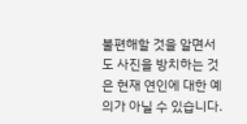불편해할 것을 알면서도 사진을 방치하는 것은 현재 연인에 대한 예의가 아닐 수 있습니다.